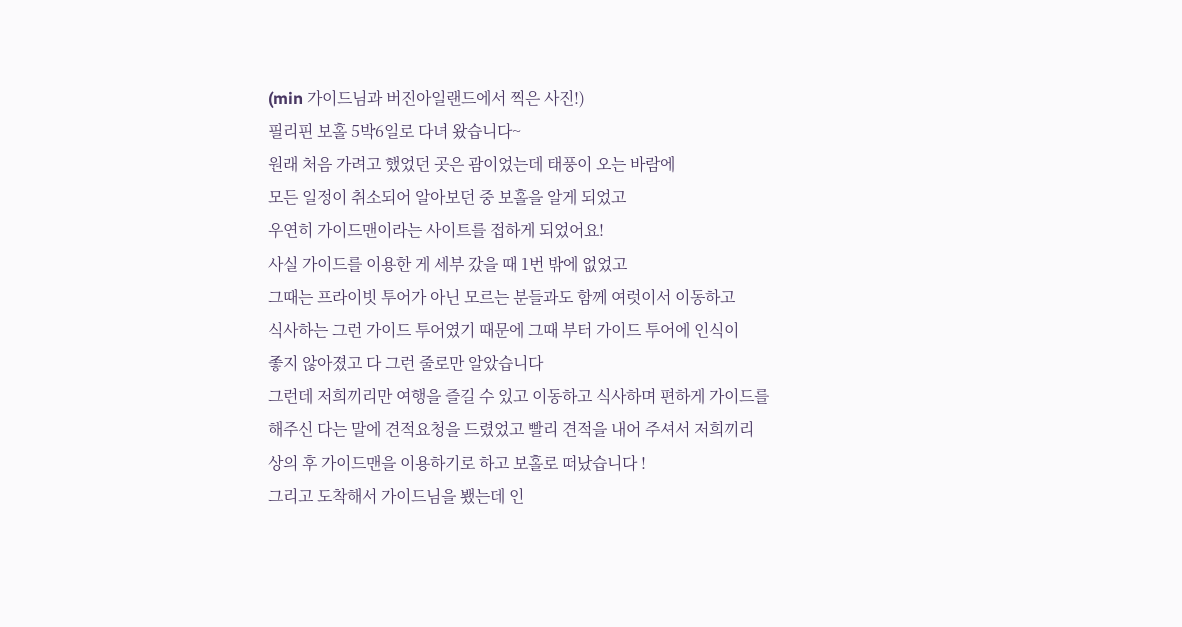(min 가이드님과 버진아일랜드에서 찍은 사진!)
필리핀 보홀 5박6일로 다녀 왔습니다~
원래 처음 가려고 했었던 곳은 괌이었는데 태풍이 오는 바람에
모든 일정이 취소되어 알아보던 중 보홀을 알게 되었고
우연히 가이드맨이라는 사이트를 접하게 되었어요!
사실 가이드를 이용한 게 세부 갔을 때 1번 밖에 없었고
그때는 프라이빗 투어가 아닌 모르는 분들과도 함께 여럿이서 이동하고
식사하는 그런 가이드 투어였기 때문에 그때 부터 가이드 투어에 인식이
좋지 않아졌고 다 그런 줄로만 알았습니다
그런데 저희끼리만 여행을 즐길 수 있고 이동하고 식사하며 편하게 가이드를
해주신 다는 말에 견적요청을 드렸었고 빨리 견적을 내어 주셔서 저희끼리
상의 후 가이드맨을 이용하기로 하고 보홀로 떠났습니다 !
그리고 도착해서 가이드님을 뵀는데 인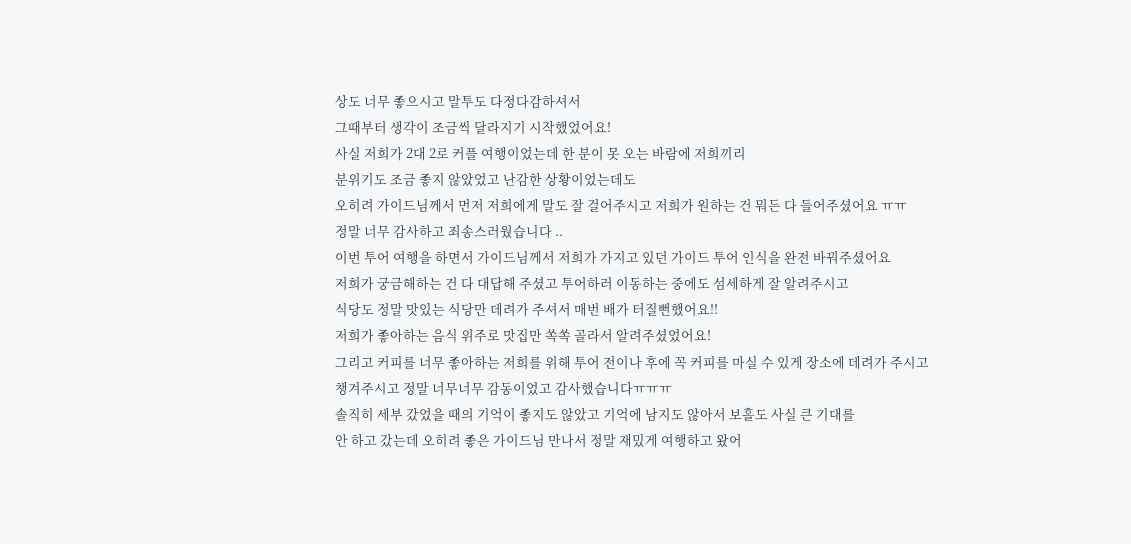상도 너무 좋으시고 말투도 다정다감하셔서
그때부터 생각이 조금씩 달라지기 시작했었어요!
사실 저희가 2대 2로 커플 여행이었는데 한 분이 못 오는 바람에 저희끼리
분위기도 조금 좋지 않았었고 난감한 상황이었는데도
오히려 가이드님께서 먼저 저희에게 말도 잘 걸어주시고 저희가 원하는 건 뭐든 다 들어주셨어요 ㅠㅠ
정말 너무 감사하고 죄송스러웠습니다 ..
이번 투어 여행을 하면서 가이드님께서 저희가 가지고 있던 가이드 투어 인식을 완전 바꿔주셨어요
저희가 궁금해하는 건 다 대답해 주셨고 투어하러 이동하는 중에도 섬세하게 잘 알려주시고
식당도 정말 맛있는 식당만 데려가 주셔서 매번 배가 터질뻔했어요!!
저희가 좋아하는 음식 위주로 맛집만 쏙쏙 골라서 알려주셨었어요!
그리고 커피를 너무 좋아하는 저희를 위해 투어 전이나 후에 꼭 커피를 마실 수 있게 장소에 데려가 주시고
챙겨주시고 정말 너무너무 감동이었고 감사했습니다ㅠㅠㅠ
솔직히 세부 갔었을 때의 기억이 좋지도 않았고 기억에 남지도 않아서 보홀도 사실 큰 기대를
안 하고 갔는데 오히려 좋은 가이드님 만나서 정말 재밌게 여행하고 왔어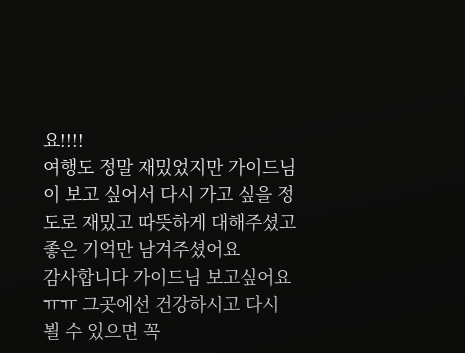요!!!!
여행도 정말 재밌었지만 가이드님이 보고 싶어서 다시 가고 싶을 정도로 재밌고 따뜻하게 대해주셨고
좋은 기억만 남겨주셨어요
감사합니다 가이드님 보고싶어요ㅠㅠ 그곳에선 건강하시고 다시 뵐 수 있으면 꼭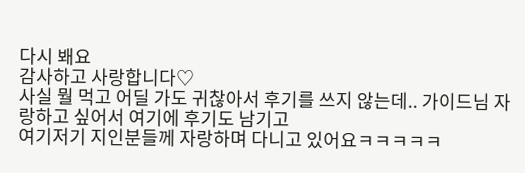다시 봬요
감사하고 사랑합니다♡
사실 뭘 먹고 어딜 가도 귀찮아서 후기를 쓰지 않는데.. 가이드님 자랑하고 싶어서 여기에 후기도 남기고
여기저기 지인분들께 자랑하며 다니고 있어요ㅋㅋㅋㅋㅋ